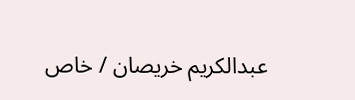عبدالكريم خريصان / خاص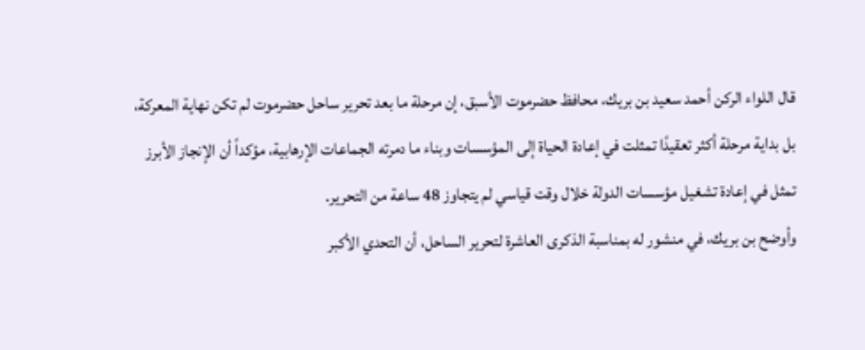قال اللواء الركن أحمد سعيد بن بريك، محافظ حضرموت الأسبق، إن مرحلة ما بعد تحرير ساحل حضرموت لم تكن نهاية المعركة، بل بداية مرحلة أكثر تعقيدًا تمثلت في إعادة الحياة إلى المؤسسات وبناء ما دمرته الجماعات الإرهابية، مؤكداً أن الإنجاز الأبرز تمثل في إعادة تشغيل مؤسسات الدولة خلال وقت قياسي لم يتجاوز 48 ساعة من التحرير.
وأوضح بن بريك، في منشور له بمناسبة الذكرى العاشرة لتحرير الساحل، أن التحدي الأكبر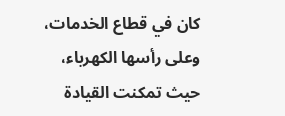كان في قطاع الخدمات، وعلى رأسها الكهرباء، حيث تمكنت القيادة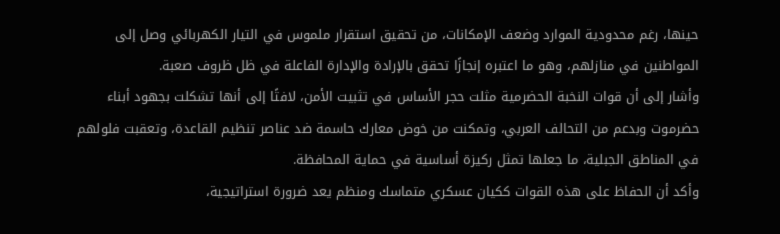حينها، رغم محدودية الموارد وضعف الإمكانات، من تحقيق استقرار ملموس في التيار الكهربائي وصل إلى المواطنين في منازلهم، وهو ما اعتبره إنجازًا تحقق بالإرادة والإدارة الفاعلة في ظل ظروف صعبة.
وأشار إلى أن قوات النخبة الحضرمية مثلت حجر الأساس في تثبيت الأمن، لافتًا إلى أنها تشكلت بجهود أبناء حضرموت وبدعم من التحالف العربي، وتمكنت من خوض معارك حاسمة ضد عناصر تنظيم القاعدة، وتعقبت فلولهم في المناطق الجبلية، ما جعلها تمثل ركيزة أساسية في حماية المحافظة.
وأكد أن الحفاظ على هذه القوات ككيان عسكري متماسك ومنظم يعد ضرورة استراتيجية،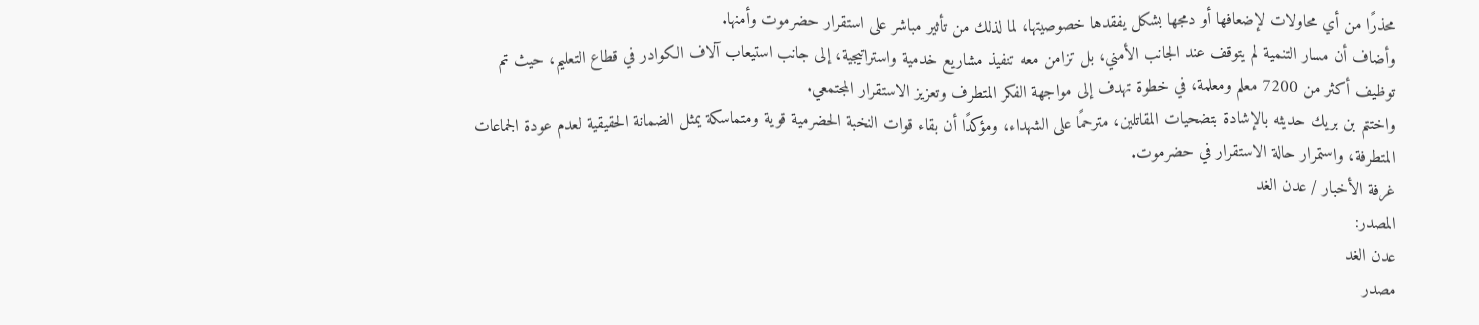محذرًا من أي محاولات لإضعافها أو دمجها بشكل يفقدها خصوصيتها، لما لذلك من تأثير مباشر على استقرار حضرموت وأمنها.
وأضاف أن مسار التنمية لم يتوقف عند الجانب الأمني، بل تزامن معه تنفيذ مشاريع خدمية واستراتيجية، إلى جانب استيعاب آلاف الكوادر في قطاع التعليم، حيث تم توظيف أكثر من 7200 معلم ومعلمة، في خطوة تهدف إلى مواجهة الفكر المتطرف وتعزيز الاستقرار المجتمعي.
واختتم بن بريك حديثه بالإشادة بتضحيات المقاتلين، مترحمًا على الشهداء، ومؤكدًا أن بقاء قوات النخبة الحضرمية قوية ومتماسكة يمثل الضمانة الحقيقية لعدم عودة الجماعات المتطرفة، واستمرار حالة الاستقرار في حضرموت.
غرفة الأخبار / عدن الغد
المصدر:
عدن الغد
مصدر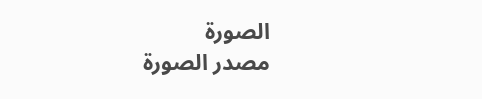الصورة
مصدر الصورة